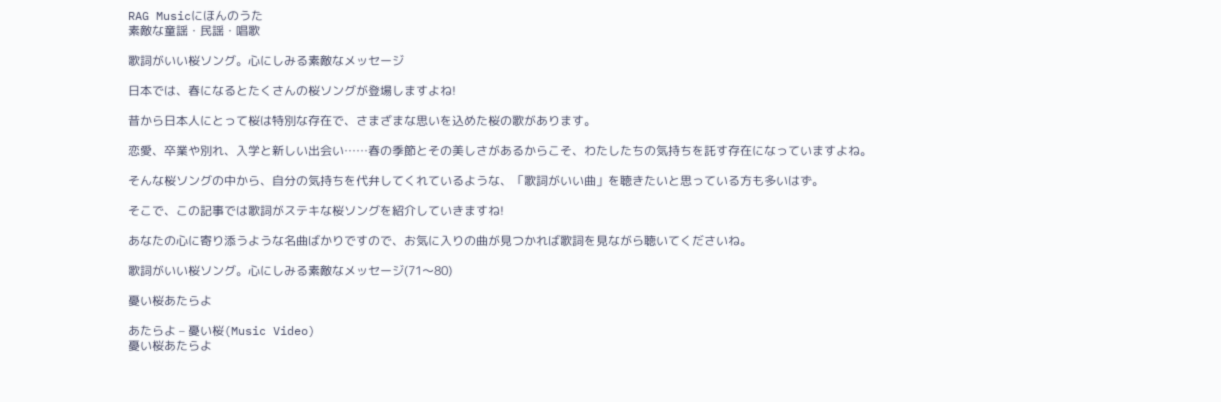RAG Musicにほんのうた
素敵な童謡・民謡・唱歌

歌詞がいい桜ソング。心にしみる素敵なメッセージ

日本では、春になるとたくさんの桜ソングが登場しますよね!

昔から日本人にとって桜は特別な存在で、さまざまな思いを込めた桜の歌があります。

恋愛、卒業や別れ、入学と新しい出会い……春の季節とその美しさがあるからこそ、わたしたちの気持ちを託す存在になっていますよね。

そんな桜ソングの中から、自分の気持ちを代弁してくれているような、「歌詞がいい曲」を聴きたいと思っている方も多いはず。

そこで、この記事では歌詞がステキな桜ソングを紹介していきますね!

あなたの心に寄り添うような名曲ばかりですので、お気に入りの曲が見つかれば歌詞を見ながら聴いてくださいね。

歌詞がいい桜ソング。心にしみる素敵なメッセージ(71〜80)

憂い桜あたらよ

あたらよ – 憂い桜(Music Video)
憂い桜あたらよ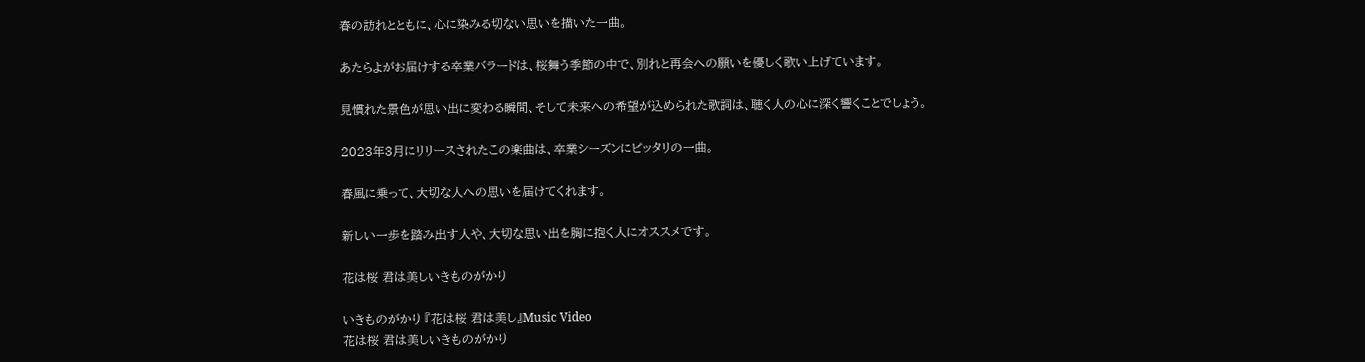春の訪れとともに、心に染みる切ない思いを描いた一曲。

あたらよがお届けする卒業バラードは、桜舞う季節の中で、別れと再会への願いを優しく歌い上げています。

見慣れた景色が思い出に変わる瞬間、そして未来への希望が込められた歌詞は、聴く人の心に深く響くことでしょう。

2023年3月にリリースされたこの楽曲は、卒業シーズンにピッタリの一曲。

春風に乗って、大切な人への思いを届けてくれます。

新しい一歩を踏み出す人や、大切な思い出を胸に抱く人にオススメです。

花は桜 君は美しいきものがかり

いきものがかり 『花は桜 君は美し』Music Video
花は桜 君は美しいきものがかり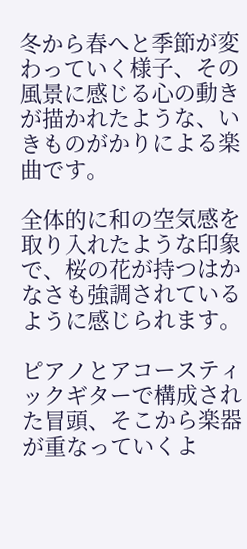冬から春へと季節が変わっていく様子、その風景に感じる心の動きが描かれたような、いきものがかりによる楽曲です。

全体的に和の空気感を取り入れたような印象で、桜の花が持つはかなさも強調されているように感じられます。

ピアノとアコースティックギターで構成された冒頭、そこから楽器が重なっていくよ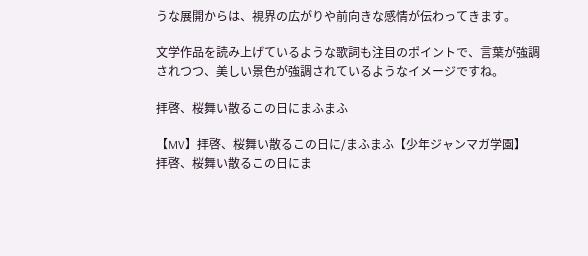うな展開からは、視界の広がりや前向きな感情が伝わってきます。

文学作品を読み上げているような歌詞も注目のポイントで、言葉が強調されつつ、美しい景色が強調されているようなイメージですね。

拝啓、桜舞い散るこの日にまふまふ

【MV】拝啓、桜舞い散るこの日に/まふまふ【少年ジャンマガ学園】
拝啓、桜舞い散るこの日にま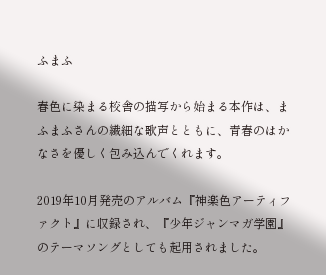ふまふ

春色に染まる校舎の描写から始まる本作は、まふまふさんの繊細な歌声とともに、青春のはかなさを優しく包み込んでくれます。

2019年10月発売のアルバム『神楽色アーティファクト』に収録され、『少年ジャンマガ学園』のテーマソングとしても起用されました。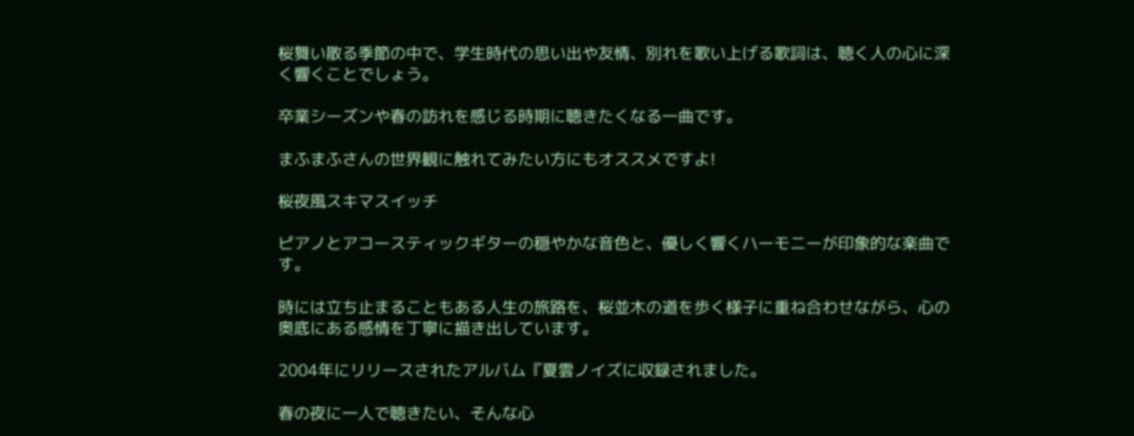桜舞い散る季節の中で、学生時代の思い出や友情、別れを歌い上げる歌詞は、聴く人の心に深く響くことでしょう。

卒業シーズンや春の訪れを感じる時期に聴きたくなる一曲です。

まふまふさんの世界観に触れてみたい方にもオススメですよ!

桜夜風スキマスイッチ

ピアノとアコースティックギターの穏やかな音色と、優しく響くハーモニーが印象的な楽曲です。

時には立ち止まることもある人生の旅路を、桜並木の道を歩く様子に重ね合わせながら、心の奥底にある感情を丁寧に描き出しています。

2004年にリリースされたアルバム『夏雲ノイズに収録されました。

春の夜に一人で聴きたい、そんな心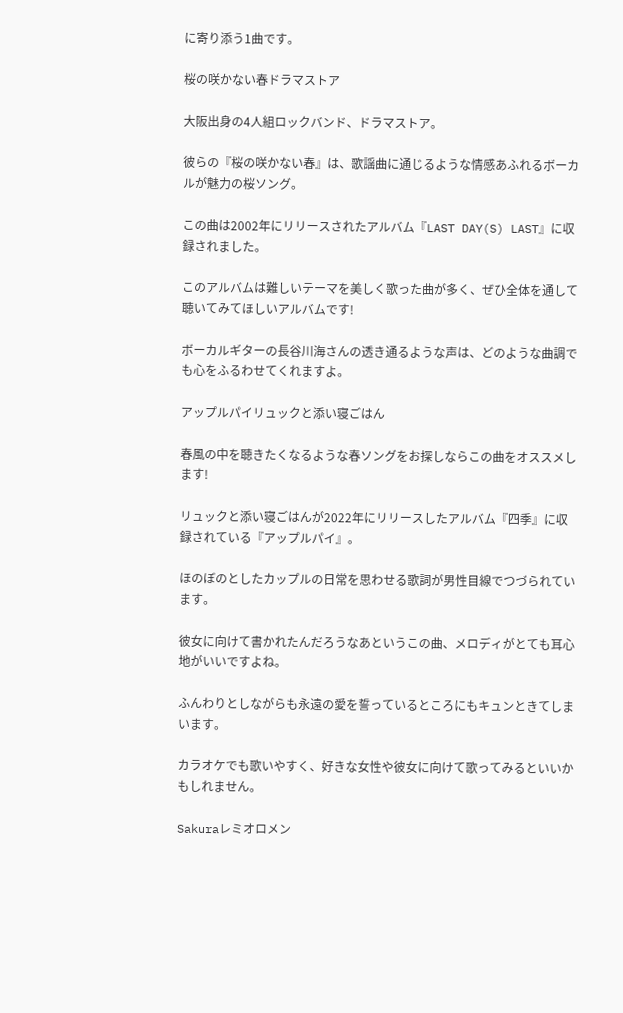に寄り添う1曲です。

桜の咲かない春ドラマストア

大阪出身の4人組ロックバンド、ドラマストア。

彼らの『桜の咲かない春』は、歌謡曲に通じるような情感あふれるボーカルが魅力の桜ソング。

この曲は2002年にリリースされたアルバム『LAST DAY(S) LAST』に収録されました。

このアルバムは難しいテーマを美しく歌った曲が多く、ぜひ全体を通して聴いてみてほしいアルバムです!

ボーカルギターの長谷川海さんの透き通るような声は、どのような曲調でも心をふるわせてくれますよ。

アップルパイリュックと添い寝ごはん

春風の中を聴きたくなるような春ソングをお探しならこの曲をオススメします!

リュックと添い寝ごはんが2022年にリリースしたアルバム『四季』に収録されている『アップルパイ』。

ほのぼのとしたカップルの日常を思わせる歌詞が男性目線でつづられています。

彼女に向けて書かれたんだろうなあというこの曲、メロディがとても耳心地がいいですよね。

ふんわりとしながらも永遠の愛を誓っているところにもキュンときてしまいます。

カラオケでも歌いやすく、好きな女性や彼女に向けて歌ってみるといいかもしれません。

Sakuraレミオロメン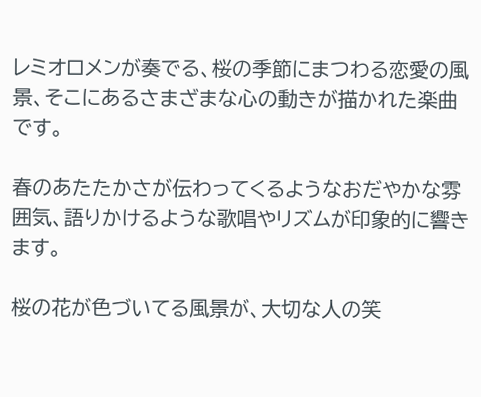レミオロメンが奏でる、桜の季節にまつわる恋愛の風景、そこにあるさまざまな心の動きが描かれた楽曲です。

春のあたたかさが伝わってくるようなおだやかな雰囲気、語りかけるような歌唱やリズムが印象的に響きます。

桜の花が色づいてる風景が、大切な人の笑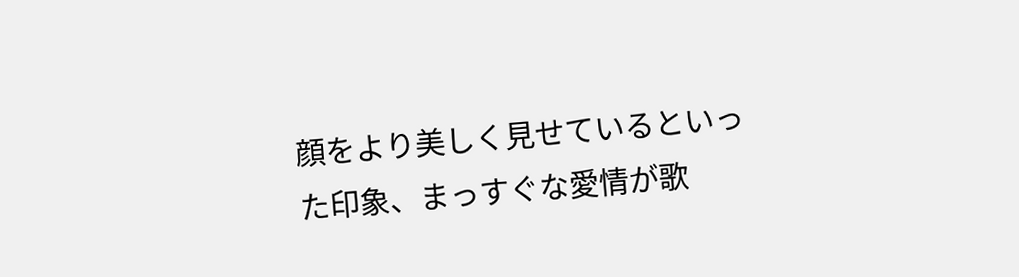顔をより美しく見せているといった印象、まっすぐな愛情が歌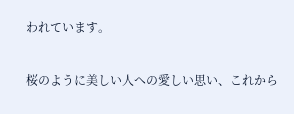われています。

桜のように美しい人への愛しい思い、これから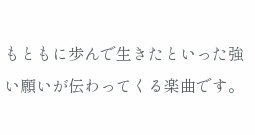もともに歩んで生きたといった強い願いが伝わってくる楽曲です。